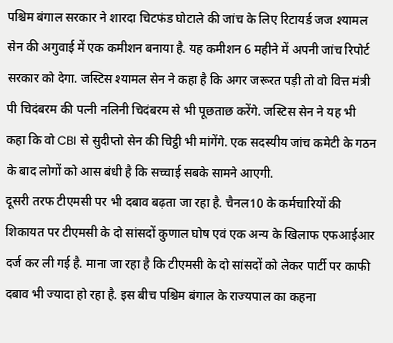पश्चिम बंगाल सरकार ने शारदा चिटफंड घोटाले की जांच के लिए रिटायर्ड जज श्यामल सेन की अगुवाई में एक कमीशन बनाया है. यह कमीशन 6 महीने में अपनी जांच रिपोर्ट सरकार को देगा. जस्टिस श्यामल सेन ने कहा है कि अगर जरूरत पड़ी तो वो वित्त मंत्री पी चिदंबरम की पत्नी नलिनी चिदंबरम से भी पूछताछ करेंगे. जस्टिस सेन ने यह भी कहा कि वो CBI से सुदीप्तो सेन की चिट्ठी भी मांगेंगे. एक सदस्यीय जांच कमेटी के गठन के बाद लोगों को आस बंधी है कि सच्चाई सबके सामने आएगी.
दूसरी तरफ टीएमसी पर भी दबाव बढ़ता जा रहा है. चैनल10 के कर्मचारियों की शिकायत पर टीएमसी के दो सांसदों कुणाल घोष एवं एक अन्य के खिलाफ एफआईआर दर्ज कर ली गई है. माना जा रहा है कि टीएमसी के दो सांसदों को लेकर पार्टी पर काफी दबाव भी ज्यादा हो रहा है. इस बीच पश्चिम बंगाल के राज्यपाल का कहना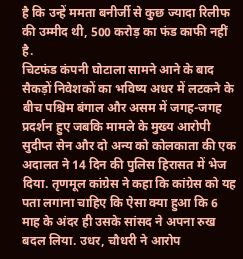है कि उन्हें ममता बनीर्जी से कुछ ज्यादा रिलीफ की उम्मीद थी, 500 करोड़ का फंड काफी नहीं है.
चिटफंड कंपनी घोटाला सामने आने के बाद सैकड़ों निवेशकों का भविष्य अधर में लटकने के बीच पश्चिम बंगाल और असम में जगह-जगह प्रदर्शन हुए जबकि मामले के मुख्य आरोपी सुदीप्त सेन और दो अन्य को कोलकाता की एक अदालत ने 14 दिन की पुलिस हिरासत में भेज दिया. तृणमूल कांग्रेस ने कहा कि कांग्रेस को यह पता लगाना चाहिए कि ऐसा क्या हुआ कि 6 माह के अंदर ही उसके सांसद ने अपना रुख बदल लिया. उधर, चौधरी ने आरोप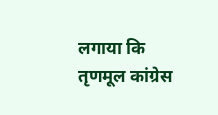लगाया कि तृणमूल कांग्रेस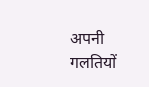अपनी गलतियों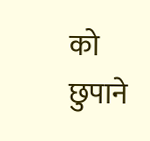को छुपाने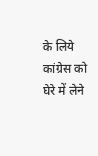के लिये कांग्रेस को घेरे में लेने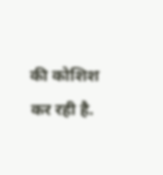की कोशिश कर रही है.